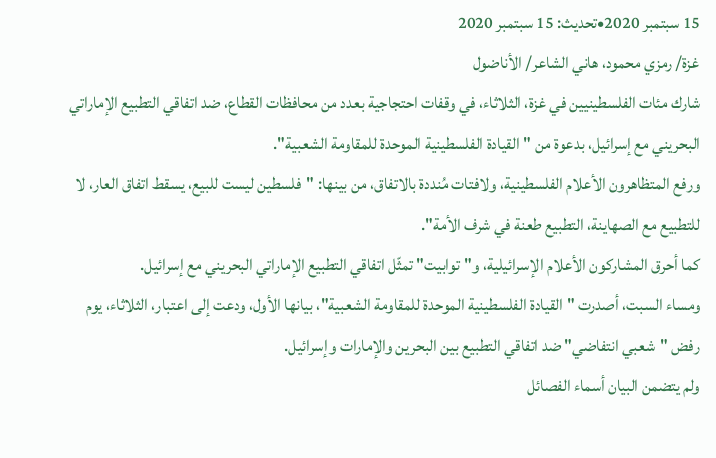15 سبتمبر 2020•تحديث: 15 سبتمبر 2020
غزة/ رمزي محمود، هاني الشاعر/ الأناضول
شارك مئات الفلسطينيين في غزة، الثلاثاء، في وقفات احتجاجية بعدد من محافظات القطاع، ضد اتفاقي التطبيع الإماراتي البحريني مع إسرائيل، بدعوة من "القيادة الفلسطينية الموحدة للمقاومة الشعبية".
ورفع المتظاهرون الأعلام الفلسطينية، ولافتات مُنددة بالاتفاق، من بينها: "فلسطين ليست للبيع، يسقط اتفاق العار، لا للتطبيع مع الصهاينة، التطبيع طعنة في شرف الأمة".
كما أحرق المشاركون الأعلام الإسرائيلية، و"توابيت" تمثّل اتفاقي التطبيع الإماراتي البحريني مع إسرائيل.
ومساء السبت، أصدرت "القيادة الفلسطينية الموحدة للمقاومة الشعبية"، بيانها الأول، ودعت إلى اعتبار، الثلاثاء، يوم رفض "شعبي انتفاضي" ضد اتفاقي التطبيع بين البحرين والإمارات وإسرائيل.
ولم يتضمن البيان أسماء الفصائل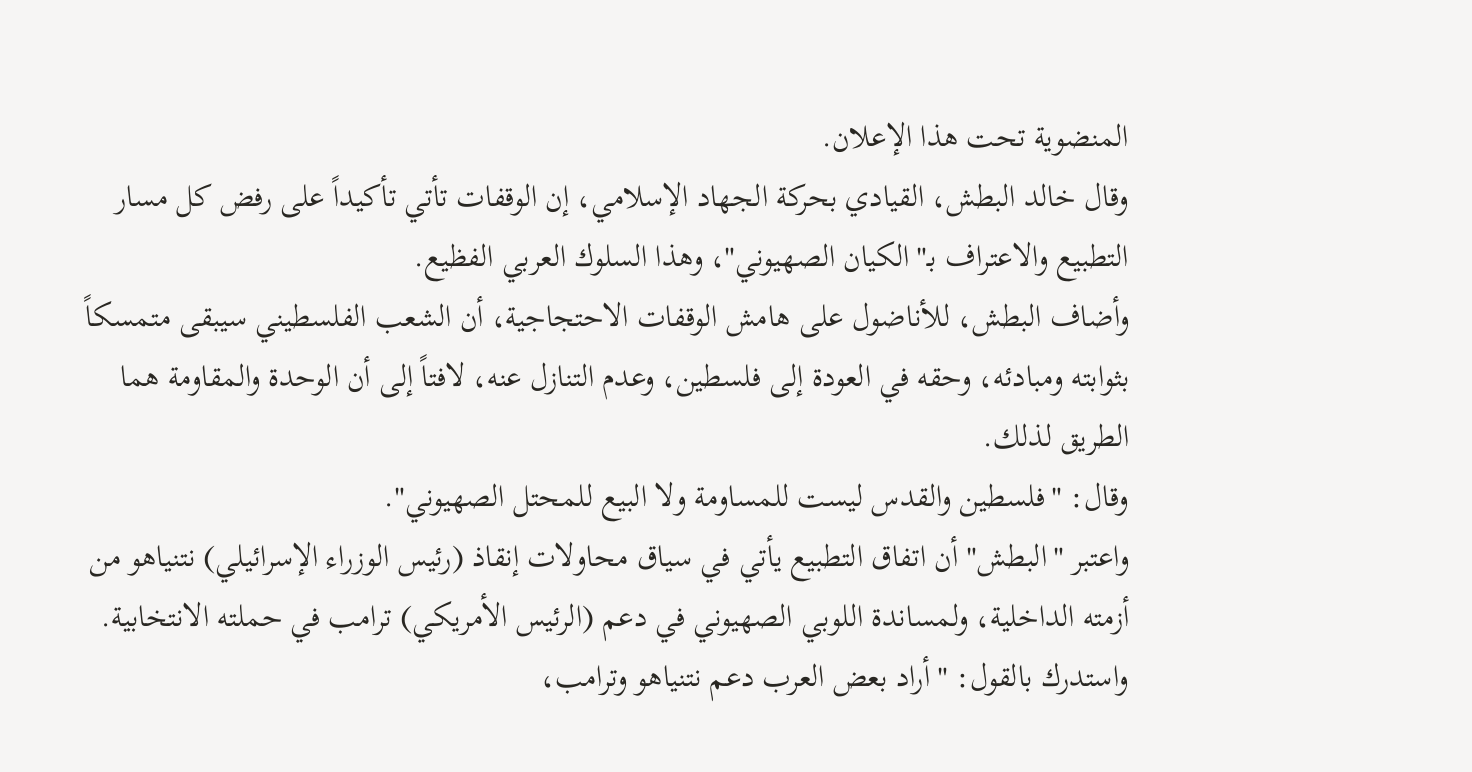المنضوية تحت هذا الإعلان.
وقال خالد البطش، القيادي بحركة الجهاد الإسلامي، إن الوقفات تأتي تأكيداً على رفض كل مسار التطبيع والاعتراف بـ"الكيان الصهيوني"، وهذا السلوك العربي الفظيع.
وأضاف البطش، للأناضول على هامش الوقفات الاحتجاجية، أن الشعب الفلسطيني سيبقى متمسكاً بثوابته ومبادئه، وحقه في العودة إلى فلسطين، وعدم التنازل عنه، لافتاً إلى أن الوحدة والمقاومة هما الطريق لذلك.
وقال: "فلسطين والقدس ليست للمساومة ولا البيع للمحتل الصهيوني".
واعتبر "البطش" أن اتفاق التطبيع يأتي في سياق محاولات إنقاذ (رئيس الوزراء الإسرائيلي) نتنياهو من أزمته الداخلية، ولمساندة اللوبي الصهيوني في دعم (الرئيس الأمريكي) ترامب في حملته الانتخابية.
واستدرك بالقول: "أراد بعض العرب دعم نتنياهو وترامب،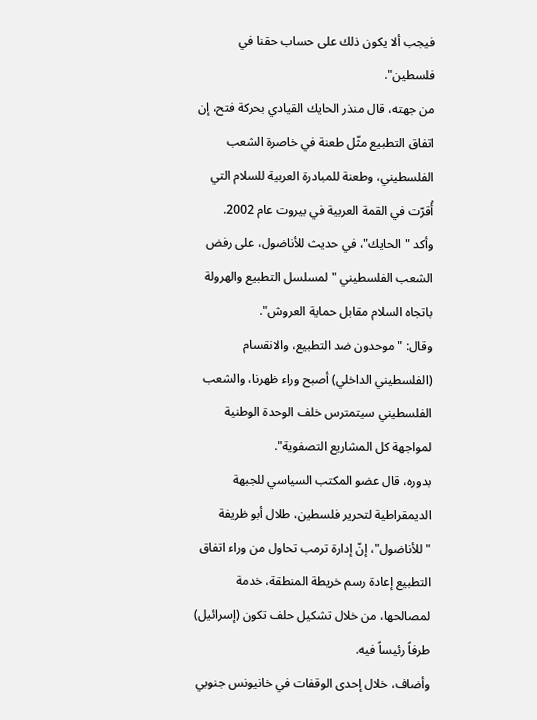فيجب ألا يكون ذلك على حساب حقنا في فلسطين".
من جهته، قال منذر الحايك القيادي بحركة فتح، إن اتفاق التطبيع مثّل طعنة في خاصرة الشعب الفلسطيني، وطعنة للمبادرة العربية للسلام التي أُقرّت في القمة العربية في بيروت عام 2002.
وأكد "الحايك"، في حديث للأناضول، على رفض الشعب الفلسطيني "لمسلسل التطبيع والهرولة باتجاه السلام مقابل حماية العروش".
وقال: "موحدون ضد التطبيع، والانقسام (الفلسطيني الداخلي) أصبح وراء ظهرنا، والشعب الفلسطيني سيتمترس خلف الوحدة الوطنية لمواجهة كل المشاريع التصفوية".
بدوره، قال عضو المكتب السياسي للجبهة الديمقراطية لتحرير فلسطين، طلال أبو ظريفة "للأناضول"، إنّ إدارة ترمب تحاول من وراء اتفاق التطبيع إعادة رسم خريطة المنطقة، خدمة لمصالحها، من خلال تشكيل حلف تكون (إسرائيل) طرفاً رئيساً فيه.
وأضاف، خلال إحدى الوقفات في خانيونس جنوبي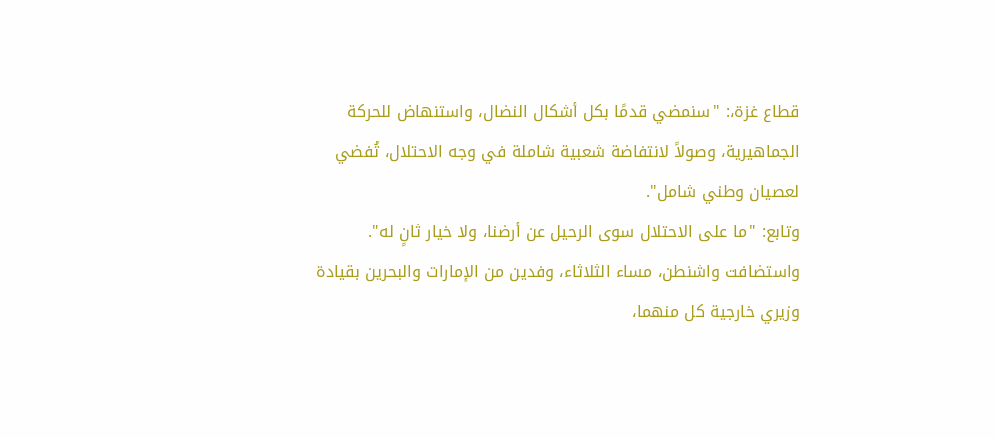قطاع غزة،: "سنمضي قدمًا بكل أشكال النضال، واستنهاض للحركة الجماهيرية، وصولاً لانتفاضة شعبية شاملة في وجه الاحتلال، تُفضي لعصيان وطني شامل".
وتابع: "ما على الاحتلال سوى الرحيل عن أرضنا، ولا خيار ثانٍ له".
واستضافت واشنطن، مساء الثلاثاء، وفدين من الإمارات والبحرين بقيادة وزيري خارجية كل منهما،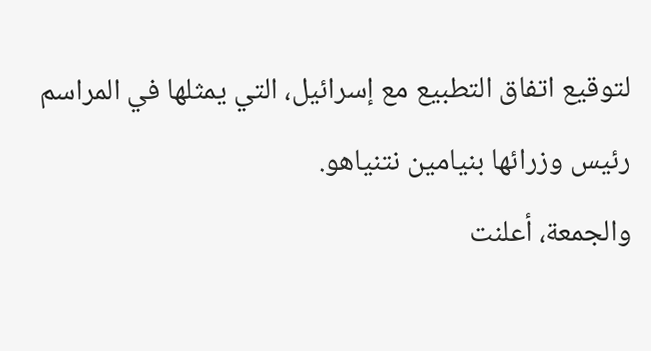لتوقيع اتفاق التطبيع مع إسرائيل، التي يمثلها في المراسم رئيس وزرائها بنيامين نتنياهو.
والجمعة، أعلنت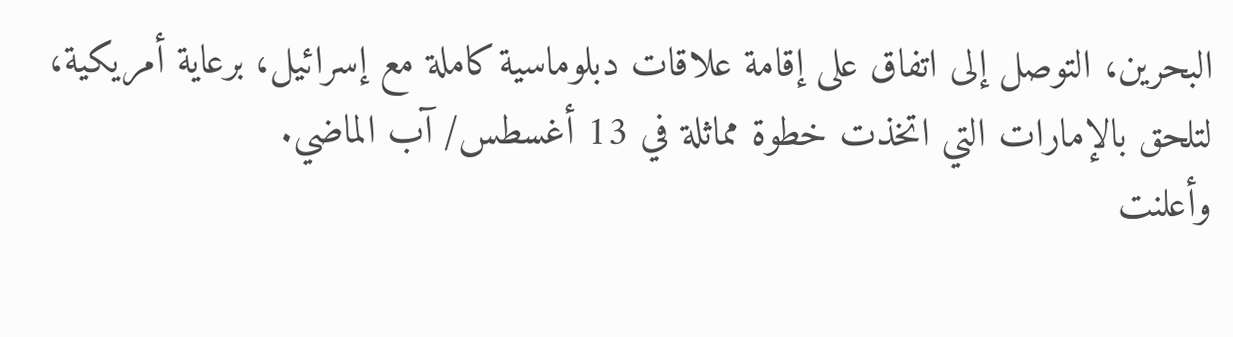البحرين، التوصل إلى اتفاق على إقامة علاقات دبلوماسية كاملة مع إسرائيل، برعاية أمريكية، لتلحق بالإمارات التي اتخذت خطوة مماثلة في 13 أغسطس/ آب الماضي.
وأعلنت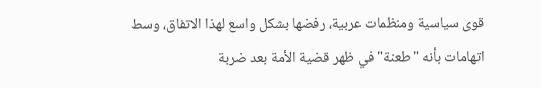قوى سياسية ومنظمات عربية، رفضها بشكل واسع لهذا الاتفاق، وسط اتهامات بأنه "طعنة" في ظهر قضية الأمة بعد ضربة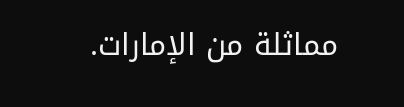مماثلة من الإمارات.